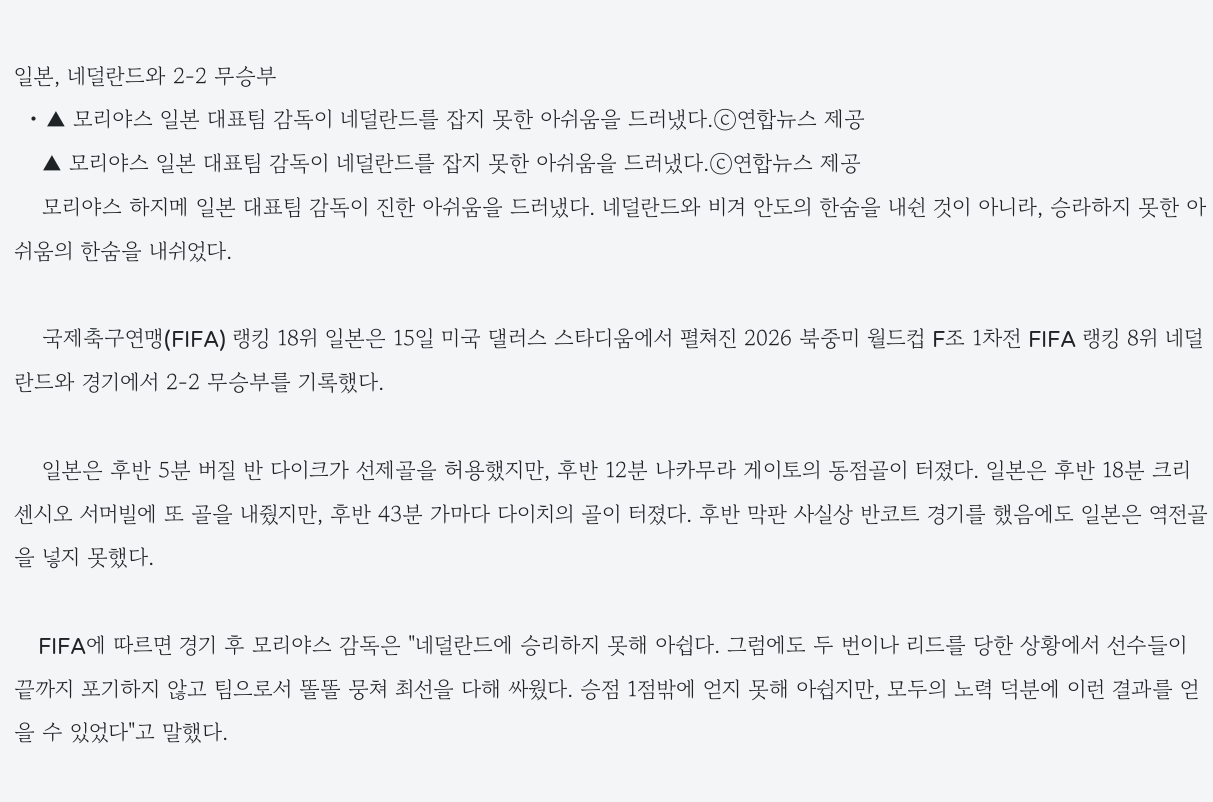일본, 네덜란드와 2-2 무승부
  • ▲ 모리야스 일본 대표팀 감독이 네덜란드를 잡지 못한 아쉬움을 드러냈다.ⓒ연합뉴스 제공
    ▲ 모리야스 일본 대표팀 감독이 네덜란드를 잡지 못한 아쉬움을 드러냈다.ⓒ연합뉴스 제공
    모리야스 하지메 일본 대표팀 감독이 진한 아쉬움을 드러냈다. 네덜란드와 비겨 안도의 한숨을 내쉰 것이 아니라, 승라하지 못한 아쉬움의 한숨을 내쉬었다.

    국제축구연맹(FIFA) 랭킹 18위 일본은 15일 미국 댈러스 스타디움에서 펼쳐진 2026 북중미 월드컵 F조 1차전 FIFA 랭킹 8위 네덜란드와 경기에서 2-2 무승부를 기록했다.

    일본은 후반 5분 버질 반 다이크가 선제골을 허용했지만, 후반 12분 나카무라 게이토의 동점골이 터졌다. 일본은 후반 18분 크리센시오 서머빌에 또 골을 내줬지만, 후반 43분 가마다 다이치의 골이 터졌다. 후반 막판 사실상 반코트 경기를 했음에도 일본은 역전골을 넣지 못했다.

    FIFA에 따르면 경기 후 모리야스 감독은 "네덜란드에 승리하지 못해 아쉽다. 그럼에도 두 번이나 리드를 당한 상황에서 선수들이 끝까지 포기하지 않고 팀으로서 똘똘 뭉쳐 최선을 다해 싸웠다. 승점 1점밖에 얻지 못해 아쉽지만, 모두의 노력 덕분에 이런 결과를 얻을 수 있었다"고 말했다.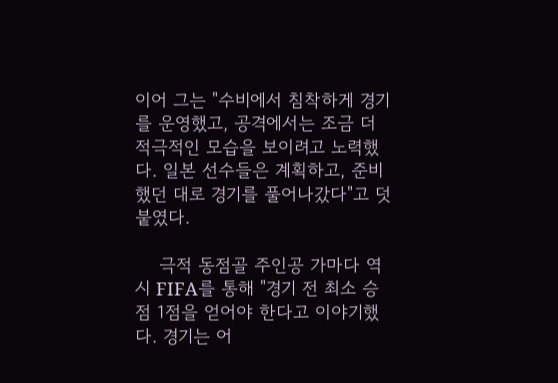이어 그는 "수비에서 침착하게 경기를 운영했고, 공격에서는 조금 더 적극적인 모습을 보이려고 노력했다. 일본 선수들은 계획하고, 준비했던 대로 경기를 풀어나갔다"고 덧붙였다.

    극적 동점골 주인공 가마다 역시 FIFA를 통해 "경기 전 최소 승점 1점을 얻어야 한다고 이야기했다. 경기는 어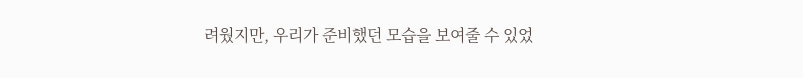려웠지만, 우리가 준비했던 모습을 보여줄 수 있었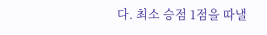다. 최소 승점 1점을 따낼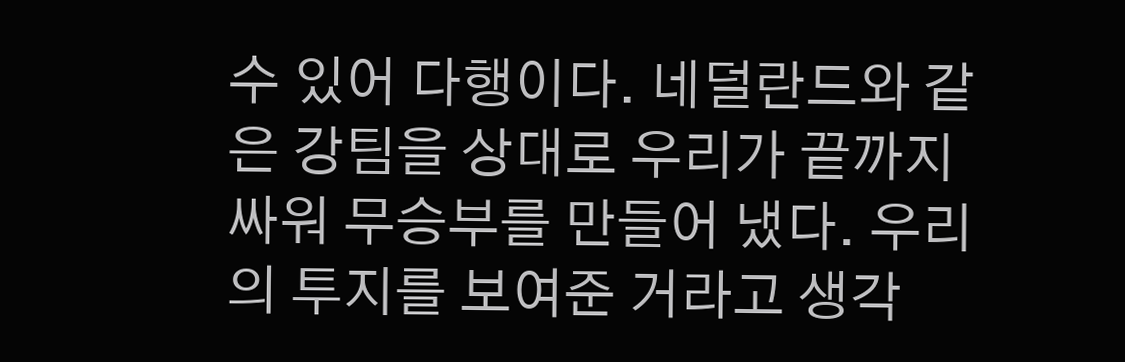수 있어 다행이다. 네덜란드와 같은 강팀을 상대로 우리가 끝까지 싸워 무승부를 만들어 냈다. 우리의 투지를 보여준 거라고 생각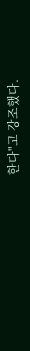한다"고 강조했다.